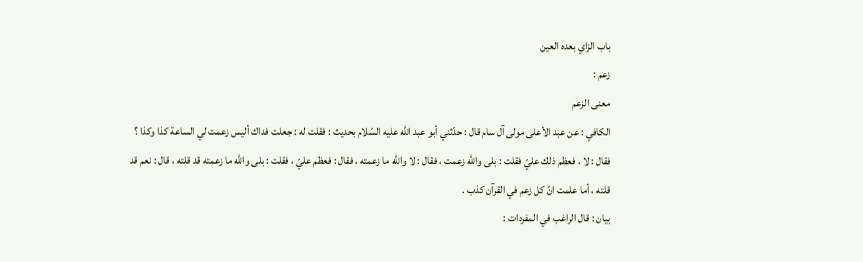باب الزاي بعده العين
زعم :
معنى الزعم
الكافي : عن عبد الأعلى مولى آل سام قال : حدّثني أبو عبد اللّه عليه السّلام بحديث : فقلت له : جعلت فداك أليس زعمت لي الساعة كذا وكذا ؟ فقال : لا ، فعظم ذلك عليّ فقلت : بلى واللّه زعمت ، فقال : لا واللّه ما زعمته ، فقال : فعظم عليّ ، فقلت : بلى واللّه ما زعمته قد قلته ، قال : نعم قد قلته ، أما علمت انّ كل زعم في القرآن كذب .
بيان : قال الراغب في المفردات :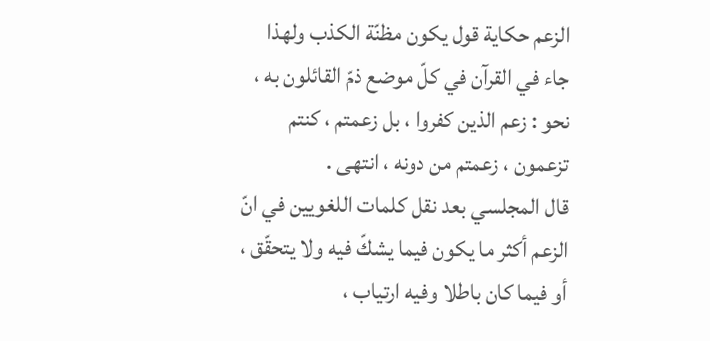الزعم حكاية قول يكون مظنّة الكذب ولهذا جاء في القرآن في كلّ موضع ذمّ القائلون به ، نحو : زعم الذين كفروا ، بل زعمتم ، كنتم تزعمون ، زعمتم من دونه ، انتهى .
قال المجلسي بعد نقل كلمات اللغويين في انّ الزعم أكثر ما يكون فيما يشكّ فيه ولا يتحقّق ، أو فيما كان باطلا وفيه ارتياب ،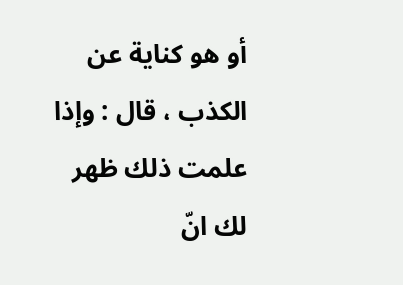أو هو كناية عن الكذب ، قال : وإذا علمت ذلك ظهر لك انّ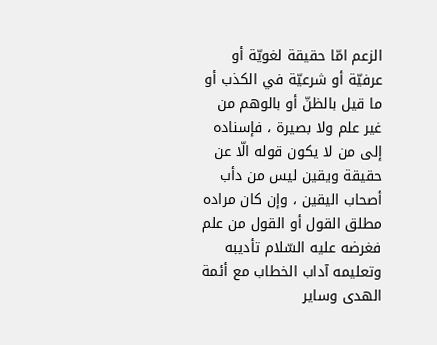الزعم امّا حقيقة لغويّة أو عرفيّة أو شرعيّة في الكذب أو ما قيل بالظنّ أو بالوهم من غير علم ولا بصيرة ، فإسناده إلى من لا يكون قوله الّا عن حقيقة ويقين ليس من دأب أصحاب اليقين ، وإن كان مراده مطلق القول أو القول من علم فغرضه عليه السّلام تأديبه وتعليمه آداب الخطاب مع أئمة الهدى وساير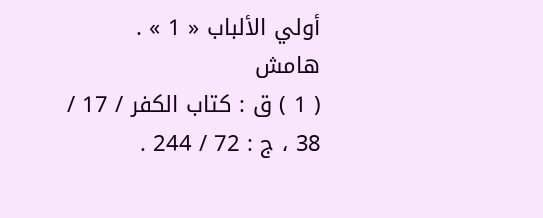أولي الألباب « 1 » .
هامش
( 1 ) ق : كتاب الكفر / 17 / 38 ، ج : 72 / 244 .